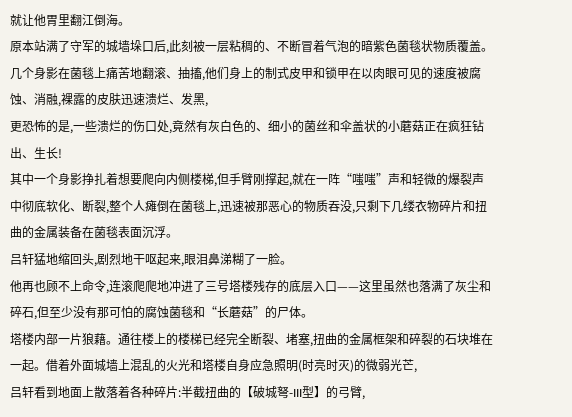就让他胃里翻江倒海。
原本站满了守军的城墙垛口后,此刻被一层粘稠的、不断冒着气泡的暗紫色菌毯状物质覆盖。
几个身影在菌毯上痛苦地翻滚、抽搐,他们身上的制式皮甲和锁甲在以肉眼可见的速度被腐蚀、消融,裸露的皮肤迅速溃烂、发黑,
更恐怖的是,一些溃烂的伤口处,竟然有灰白色的、细小的菌丝和伞盖状的小蘑菇正在疯狂钻出、生长!
其中一个身影挣扎着想要爬向内侧楼梯,但手臂刚撑起,就在一阵“嗤嗤”声和轻微的爆裂声中彻底软化、断裂,整个人瘫倒在菌毯上,迅速被那恶心的物质吞没,只剩下几缕衣物碎片和扭曲的金属装备在菌毯表面沉浮。
吕轩猛地缩回头,剧烈地干呕起来,眼泪鼻涕糊了一脸。
他再也顾不上命令,连滚爬爬地冲进了三号塔楼残存的底层入口——这里虽然也落满了灰尘和碎石,但至少没有那可怕的腐蚀菌毯和“长蘑菇”的尸体。
塔楼内部一片狼藉。通往楼上的楼梯已经完全断裂、堵塞,扭曲的金属框架和碎裂的石块堆在一起。借着外面城墙上混乱的火光和塔楼自身应急照明(时亮时灭)的微弱光芒,
吕轩看到地面上散落着各种碎片:半截扭曲的【破城弩-III型】的弓臂,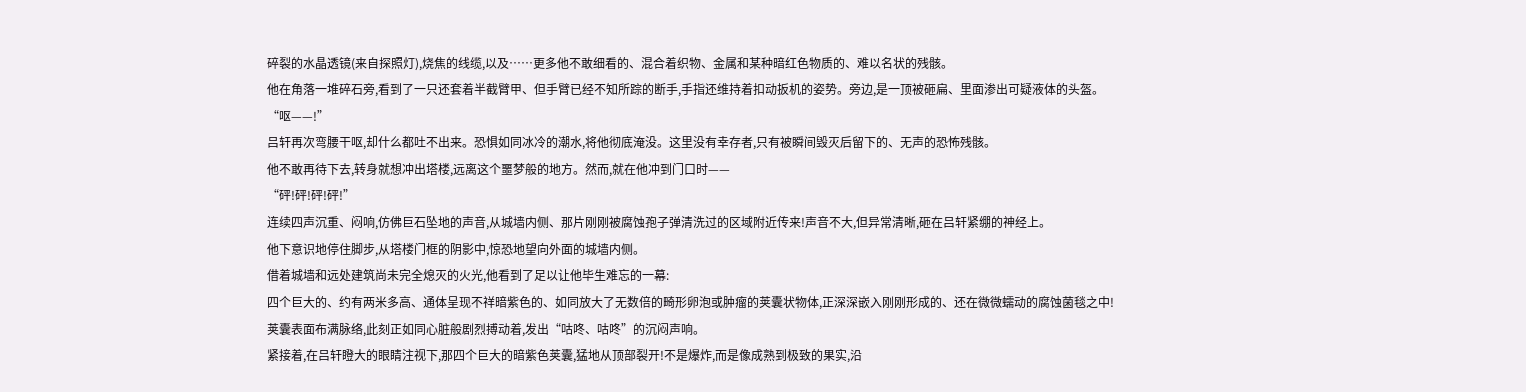碎裂的水晶透镜(来自探照灯),烧焦的线缆,以及……更多他不敢细看的、混合着织物、金属和某种暗红色物质的、难以名状的残骸。
他在角落一堆碎石旁,看到了一只还套着半截臂甲、但手臂已经不知所踪的断手,手指还维持着扣动扳机的姿势。旁边,是一顶被砸扁、里面渗出可疑液体的头盔。
“呕——!”
吕轩再次弯腰干呕,却什么都吐不出来。恐惧如同冰冷的潮水,将他彻底淹没。这里没有幸存者,只有被瞬间毁灭后留下的、无声的恐怖残骸。
他不敢再待下去,转身就想冲出塔楼,远离这个噩梦般的地方。然而,就在他冲到门口时——
“砰!砰!砰!砰!”
连续四声沉重、闷响,仿佛巨石坠地的声音,从城墙内侧、那片刚刚被腐蚀孢子弹清洗过的区域附近传来!声音不大,但异常清晰,砸在吕轩紧绷的神经上。
他下意识地停住脚步,从塔楼门框的阴影中,惊恐地望向外面的城墙内侧。
借着城墙和远处建筑尚未完全熄灭的火光,他看到了足以让他毕生难忘的一幕:
四个巨大的、约有两米多高、通体呈现不祥暗紫色的、如同放大了无数倍的畸形卵泡或肿瘤的荚囊状物体,正深深嵌入刚刚形成的、还在微微蠕动的腐蚀菌毯之中!
荚囊表面布满脉络,此刻正如同心脏般剧烈搏动着,发出“咕咚、咕咚”的沉闷声响。
紧接着,在吕轩瞪大的眼睛注视下,那四个巨大的暗紫色荚囊,猛地从顶部裂开!不是爆炸,而是像成熟到极致的果实,沿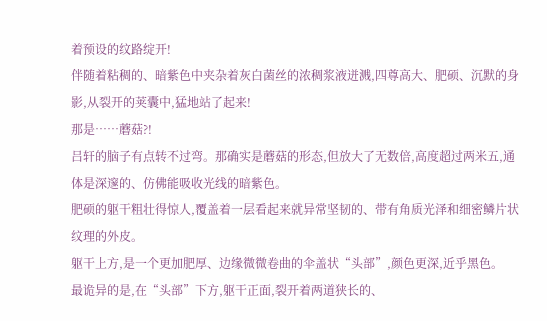着预设的纹路绽开!
伴随着粘稠的、暗紫色中夹杂着灰白菌丝的浓稠浆液迸溅,四尊高大、肥硕、沉默的身影,从裂开的荚囊中,猛地站了起来!
那是……蘑菇?!
吕轩的脑子有点转不过弯。那确实是蘑菇的形态,但放大了无数倍,高度超过两米五,通体是深邃的、仿佛能吸收光线的暗紫色。
肥硕的躯干粗壮得惊人,覆盖着一层看起来就异常坚韧的、带有角质光泽和细密鳞片状纹理的外皮。
躯干上方,是一个更加肥厚、边缘微微卷曲的伞盖状“头部”,颜色更深,近乎黑色。
最诡异的是,在“头部”下方,躯干正面,裂开着两道狭长的、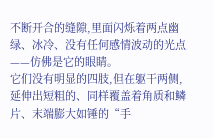不断开合的缝隙,里面闪烁着两点幽绿、冰冷、没有任何感情波动的光点——仿佛是它的眼睛。
它们没有明显的四肢,但在躯干两侧,延伸出短粗的、同样覆盖着角质和鳞片、末端膨大如锤的“手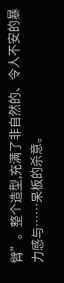臂”。整个造型,充满了非自然的、令人不安的暴力感与……呆板的杀意。